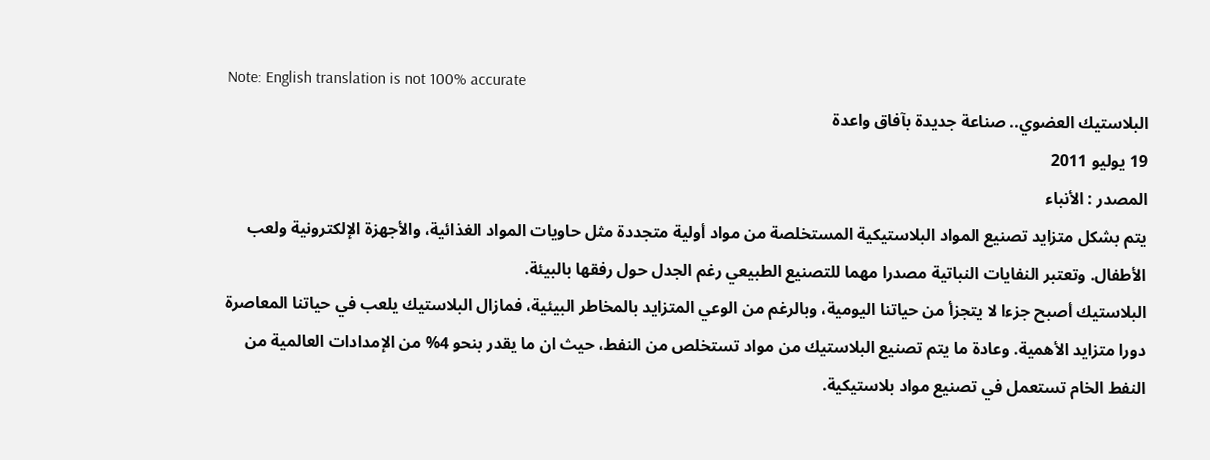Note: English translation is not 100% accurate
البلاستيك العضوي.. صناعة جديدة بآفاق واعدة
19 يوليو 2011
المصدر : الأنباء
يتم بشكل متزايد تصنيع المواد البلاستيكية المستخلصة من مواد أولية متجددة مثل حاويات المواد الغذائية، والأجهزة الإلكترونية ولعب الأطفال. وتعتبر النفايات النباتية مصدرا مهما للتصنيع الطبيعي رغم الجدل حول رفقها بالبيئة.
البلاستيك أصبح جزءا لا يتجزأ من حياتنا اليومية، وبالرغم من الوعي المتزايد بالمخاطر البيئية، فمازال البلاستيك يلعب في حياتنا المعاصرة دورا متزايد الأهمية. وعادة ما يتم تصنيع البلاستيك من مواد تستخلص من النفط، حيث ان ما يقدر بنحو 4% من الإمدادات العالمية من النفط الخام تستعمل في تصنيع مواد بلاستيكية.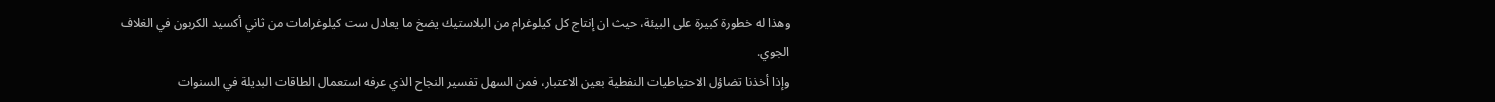وهذا له خطورة كبيرة على البيئة، حيث ان إنتاج كل كيلوغرام من البلاستيك يضخ ما يعادل ست كيلوغرامات من ثاني أكسيد الكربون في الغلاف الجوي.
وإذا أخذنا تضاؤل الاحتياطيات النفطية بعين الاعتبار، فمن السهل تفسير النجاح الذي عرفه استعمال الطاقات البديلة في السنوات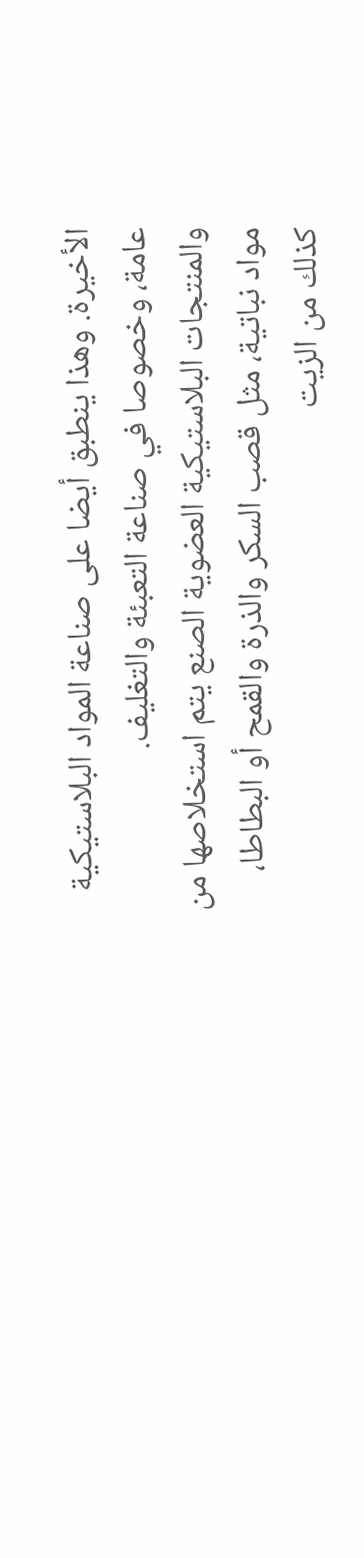الأخيرة. وهذا ينطبق أيضا على صناعة المواد البلاستيكية عامة، وخصوصا في صناعة التعبئة والتغليف.
والمنتجات البلاستيكية العضوية الصنع يتم استخلاصها من مواد نباتية، مثل قصب السكر والذرة والقمح أو البطاطا، كذلك من الزيت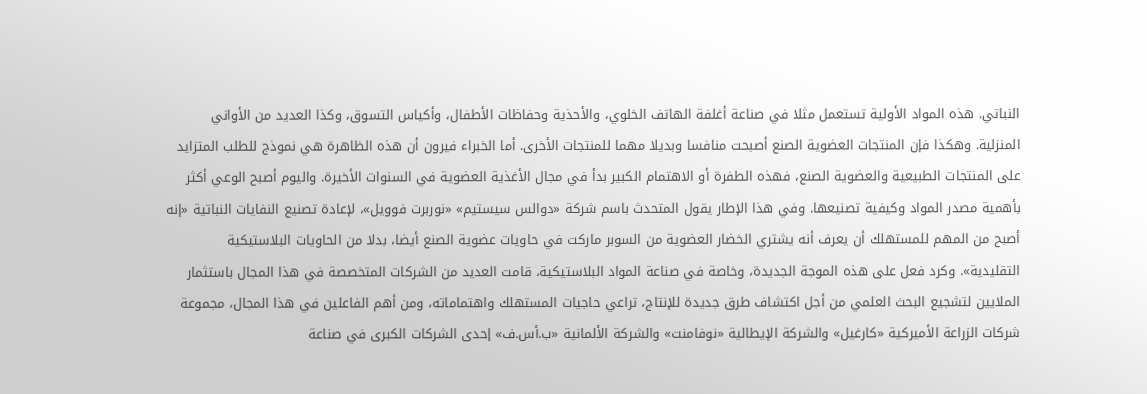النباتي. هذه المواد الأولية تستعمل مثلا في صناعة أغلفة الهاتف الخلوي، والأحذية وحفاظات الأطفال، وأكياس التسوق، وكذا العديد من الأواني المنزلية. وهكذا فإن المنتجات العضوية الصنع أصبحت منافسا وبديلا مهما للمنتجات الأخرى. أما الخبراء فيرون أن هذه الظاهرة هي نموذج للطلب المتزايد على المنتجات الطبيعية والعضوية الصنع، فهذه الطفرة أو الاهتمام الكبير بدأ في مجال الأغذية العضوية في السنوات الأخيرة. واليوم أصبح الوعي أكثر بأهمية مصدر المواد وكيفية تصنيعها. وفي هذا الإطار يقول المتحدث باسم شركة «دوالس سيستيم» «نوربرت فوويل»، لإعادة تصنيع النفايات النباتية «إنه أصبح من المهم للمستهلك أن يعرف أنه يشتري الخضار العضوية من السوبر ماركت في حاويات عضوية الصنع أيضا، بدلا من الحاويات البلاستيكية التقليدية». وكرد فعل على هذه الموجة الجديدة، وخاصة في صناعة المواد البلاستيكية، قامت العديد من الشركات المتخصصة في هذا المجال باستثمار الملايين لتشجيع البحث العلمي من أجل اكتشاف طرق جديدة للإنتاج، تراعي حاجيات المستهلك واهتماماته، ومن أهم الفاعلين في هذا المجال، مجموعة شركات الزراعة الأميركية «كارغيل» والشركة الإيطالية «نوفامنت» والشركة الألمانية «ب.أس.ف» إحدى الشركات الكبرى في صناعة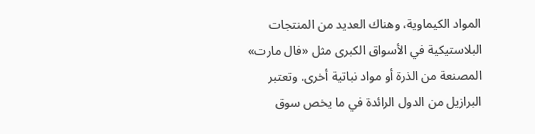المواد الكيماوية، وهناك العديد من المنتجات البلاستيكية في الأسواق الكبرى مثل «فال مارت» المصنعة من الذرة أو مواد نباتية أخرى. وتعتبر البرازيل من الدول الرائدة في ما يخص سوق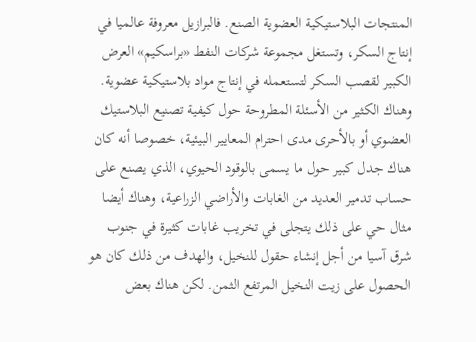المنتجات البلاستيكية العضوية الصنع. فالبرازيل معروفة عالميا في إنتاج السكر، وتستغل مجموعة شركات النفط «براسكيم» العرض الكبير لقصب السكر لتستعمله في إنتاج مواد بلاستيكية عضوية. وهناك الكثير من الأسئلة المطروحة حول كيفية تصنيع البلاستيك العضوي أو بالأحرى مدى احترام المعايير البيئية، خصوصا أنه كان هناك جدل كبير حول ما يسمى بالوقود الحيوي، الذي يصنع على حساب تدمير العديد من الغابات والأراضي الزراعية، وهناك أيضا مثال حي على ذلك يتجلى في تخريب غابات كثيرة في جنوب شرق آسيا من أجل إنشاء حقول للنخيل، والهدف من ذلك كان هو الحصول على زيت النخيل المرتفع الثمن. لكن هناك بعض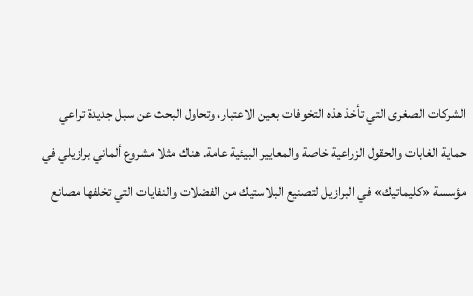الشركات الصغرى التي تأخذ هذه التخوفات بعين الاعتبار، وتحاول البحث عن سبل جديدة تراعي حماية الغابات والحقول الزراعية خاصة والمعايير البيئية عامة. هناك مثلا مشروع ألماني برازيلي في مؤسسة «كليماتيك» في البرازيل لتصنيع البلاستيك من الفضلات والنفايات التي تخلفها مصانع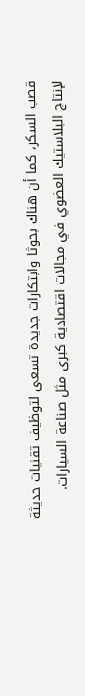قصب السكر، كما أن هناك بحوثا وابتكارات جديدة تسعى لتوظيف تقنيات حديثة لإنتاج البلاستيك العضوي في مجالات اقتصادية كبرى مثل صناعة السيارات.